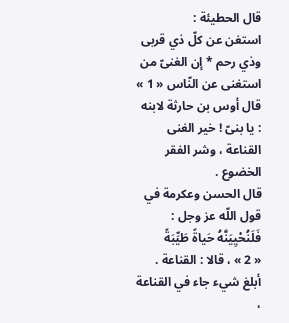قال الحطيئة :
استغن عن كلّ ذي قربى وذي رحم * إن الغنىّ من استغنى عن النّاس « 1 »
قال أوس بن حارثة لابنه : يا بنىّ ! خير الغنى القناعة ، وشر الفقر الخضوع .
قال الحسن وعكرمة في قول اللّه عز وجل :
فَلَنُحْيِيَنَّهُ حَياةً طَيِّبَةً
« 2 » ، قالا : القناعة .
أبلغ شيء جاء في القناعة ،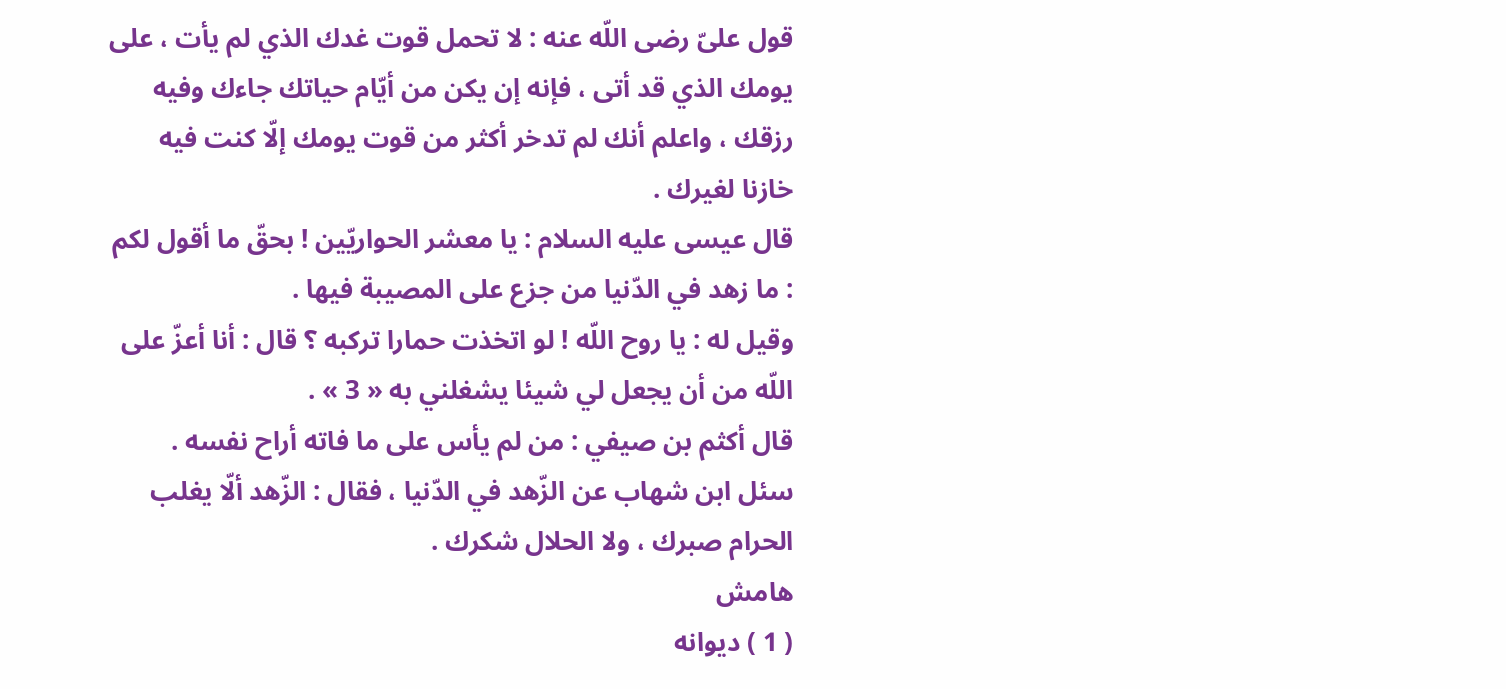قول علىّ رضى اللّه عنه : لا تحمل قوت غدك الذي لم يأت ، على يومك الذي قد أتى ، فإنه إن يكن من أيّام حياتك جاءك وفيه رزقك ، واعلم أنك لم تدخر أكثر من قوت يومك إلّا كنت فيه خازنا لغيرك .
قال عيسى عليه السلام : يا معشر الحواريّين ! بحقّ ما أقول لكم : ما زهد في الدّنيا من جزع على المصيبة فيها .
وقيل له : يا روح اللّه ! لو اتخذت حمارا تركبه ؟ قال : أنا أعزّ على اللّه من أن يجعل لي شيئا يشغلني به « 3 » .
قال أكثم بن صيفي : من لم يأس على ما فاته أراح نفسه .
سئل ابن شهاب عن الزّهد في الدّنيا ، فقال : الزّهد ألّا يغلب الحرام صبرك ، ولا الحلال شكرك .
هامش
( 1 ) ديوانه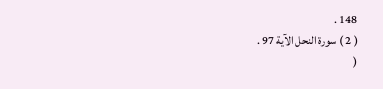148 .
( 2 ) سورة النحل الآية 97 .
(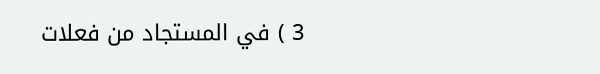3 ) في المستجاد من فعلات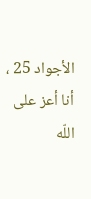الأجواد 25 ، أنا أعز على اللّه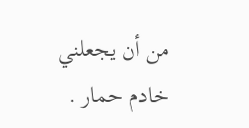من أن يجعلني خادم حمار .